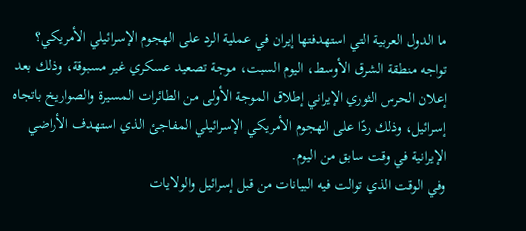ما الدول العربية التي استهدفتها إيران في عملية الرد على الهجوم الإسرائيلي الأمريكي؟
تواجه منطقة الشرق الأوسط، اليوم السبت، موجة تصعيد عسكري غير مسبوقة، وذلك بعد إعلان الحرس الثوري الإيراني إطلاق الموجة الأولى من الطائرات المسيرة والصواريخ باتجاه إسرائيل، وذلك ردًا على الهجوم الأمريكي الإسرائيلي المفاجئ الذي استهدف الأراضي الإيرانية في وقت سابق من اليوم.
وفي الوقت الذي توالت فيه البيانات من قبل إسرائيل والولايات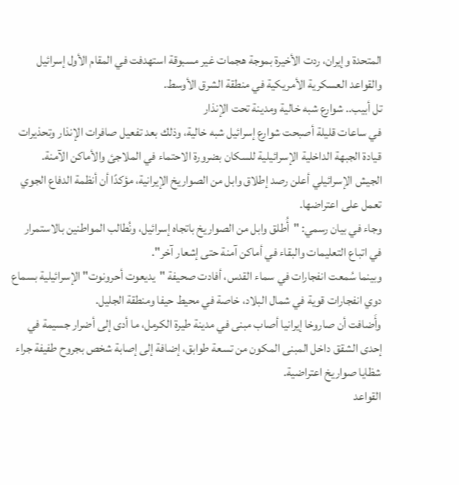المتحدة وإيران، ردت الأخيرة بموجة هجمات غير مسبوقة استهدفت في المقام الأول إسرائيل والقواعد العسكرية الأمريكية في منطقة الشرق الأوسط.
تل أبيب.. شوارع شبه خالية ومدينة تحت الإنذار
في ساعات قليلة أصبحت شوارع إسرائيل شبه خالية، وذلك بعد تفعيل صافرات الإنذار وتحذيرات قيادة الجبهة الداخلية الإسرائيلية للسكان بضرورة الاحتماء في الملاجئ والأماكن الآمنة.
الجيش الإسرائيلي أعلن رصد إطلاق وابل من الصواريخ الإيرانية، مؤكدًا أن أنظمة الدفاع الجوي تعمل على اعتراضها.
وجاء في بيان رسمي: "أُطلق وابل من الصواريخ باتجاه إسرائيل، ونُطالب المواطنين بالاستمرار في اتباع التعليمات والبقاء في أماكن آمنة حتى إشعار آخر".
وبينما سُمعت انفجارات في سماء القدس، أفادت صحيفة "يديعوت أحرونوت" الإسرائيلية بسماع دوي انفجارات قوية في شمال البلاد، خاصة في محيط حيفا ومنطقة الجليل.
وأَضافت أن صاروخا إيرانيا أصاب مبنى في مدينة طيرة الكرمل، ما أدى إلى أضرار جسيمة في إحدى الشقق داخل المبنى المكون من تسعة طوابق، إضافة إلى إصابة شخص بجروح طفيفة جراء شظايا صواريخ اعتراضية.
القواعد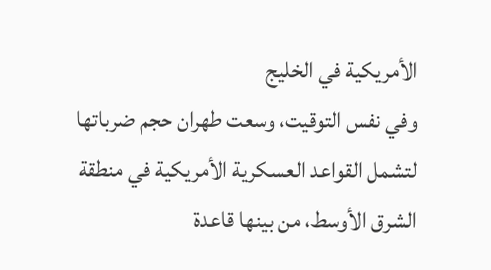الأمريكية في الخليج
وفي نفس التوقيت، وسعت طهران حجم ضرباتها لتشمل القواعد العسكرية الأمريكية في منطقة الشرق الأوسط، من بينها قاعدة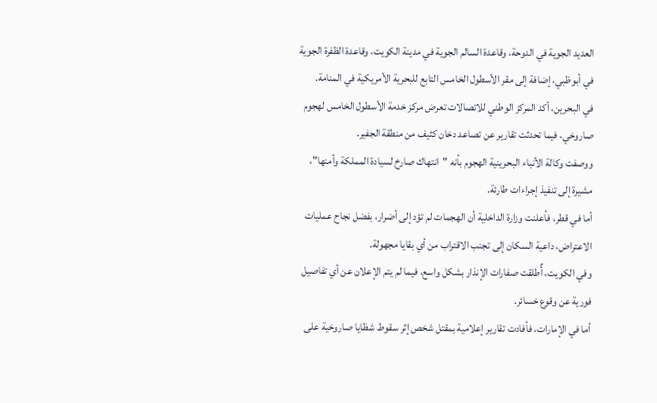العديد الجوية في الدوحة، وقاعدة السالم الجوية في مدينة الكويت، وقاعدة الظفرة الجوية في أبوظبي، إضافة إلى مقر الأسطول الخامس التابع للبحرية الأمريكية في المنامة.
في البحرين، أكد المركز الوطني للاتصالات تعرض مركز خدمة الأسطول الخامس لهجوم صاروخي، فيما تحدثت تقارير عن تصاعد دخان كثيف من منطقة الجفير.
ووصفت وكالة الأنباء البحرينية الهجوم بأنه "انتهاك صارخ لسيادة المملكة وأمنها"، مشيرة إلى تنفيذ إجراءات طارئة.
أما في قطر، فأعلنت وزارة الداخلية أن الهجمات لم تؤد إلى أضرار، بفضل نجاح عمليات الاعتراض، داعية السكان إلى تجنب الاقتراب من أي بقايا مجهولة.
وفي الكويت، أٌطلقت صفارات الإنذار بشكل واسع، فيما لم يتم الإعلان عن أي تفاصيل فورية عن وقوع خسائر.
أما في الإمارات، فأفادت تقارير إعلامية بمقتل شخص إثر سقوط شظايا صاروخية على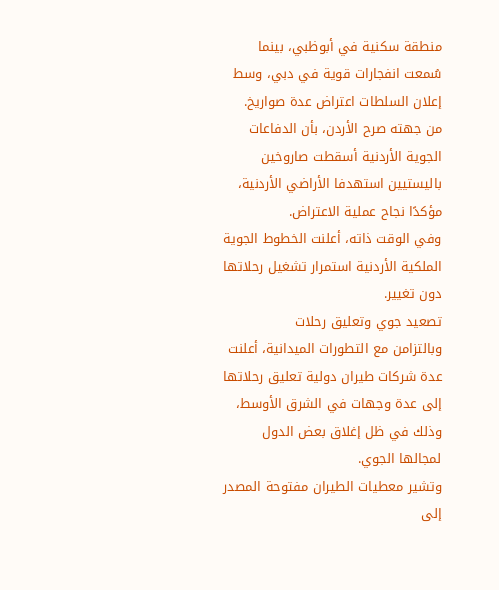منطقة سكنية في أبوظبي، بينما سُمعت انفجارات قوية في دبي، وسط إعلان السلطات اعتراض عدة صواريخ.
من جهته صرح الأردن، بأن الدفاعات الجوية الأردنية أسقطت صاروخين باليستيين استهدفا الأراضي الأردنية، مؤكدًا نجاح عملية الاعتراض.
وفي الوقت ذاته، أعلنت الخطوط الجوية الملكية الأردنية استمرار تشغيل رحلاتها دون تغيير.
تصعيد جوي وتعليق رحلات
وبالتزامن مع التطورات الميدانية، أعلنت عدة شركات طيران دولية تعليق رحلاتها إلى عدة وجهات في الشرق الأوسط، وذلك في ظل إغلاق بعض الدول لمجالها الجوي.
وتشير معطيات الطيران مفتوحة المصدر إلى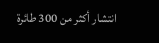انتشار أكثر من 300 طائرة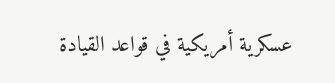عسكرية أمريكية في قواعد القيادة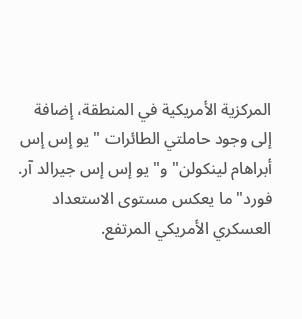المركزية الأمريكية في المنطقة، إضافة إلى وجود حاملتي الطائرات "يو إس إس أبراهام لينكولن" و"يو إس إس جيرالد آر. فورد" ما يعكس مستوى الاستعداد العسكري الأمريكي المرتفع.